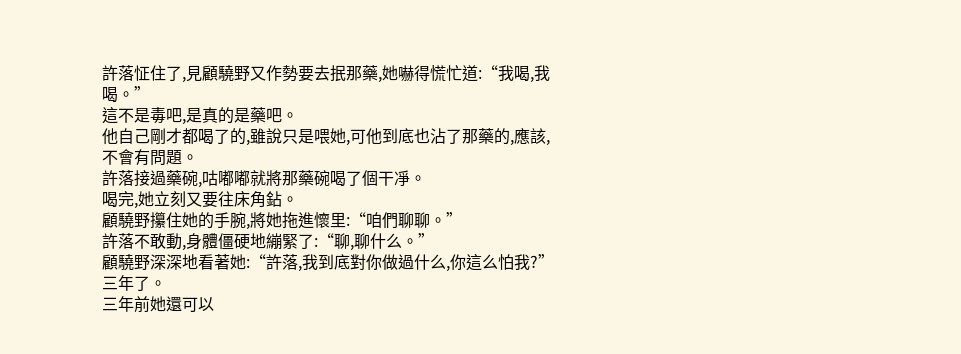許落怔住了,見顧驍野又作勢要去抿那藥,她嚇得慌忙道:“我喝,我喝。”
這不是毒吧,是真的是藥吧。
他自己剛才都喝了的,雖說只是喂她,可他到底也沾了那藥的,應該,不會有問題。
許落接過藥碗,咕嘟嘟就將那藥碗喝了個干凈。
喝完,她立刻又要往床角鉆。
顧驍野攥住她的手腕,將她拖進懷里:“咱們聊聊。”
許落不敢動,身體僵硬地繃緊了:“聊,聊什么。”
顧驍野深深地看著她:“許落,我到底對你做過什么,你這么怕我?”
三年了。
三年前她還可以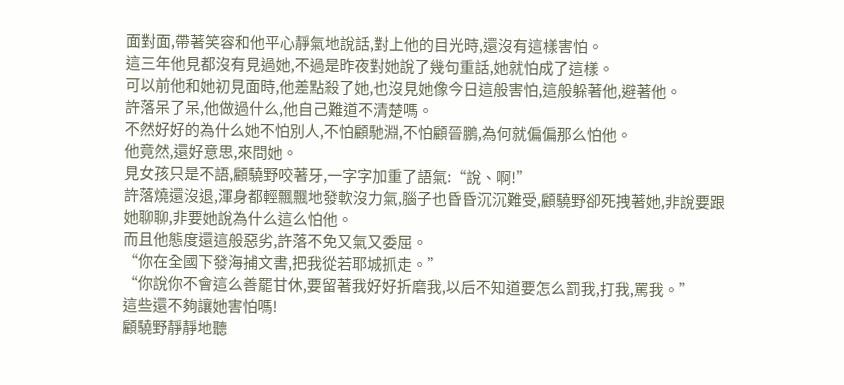面對面,帶著笑容和他平心靜氣地說話,對上他的目光時,還沒有這樣害怕。
這三年他見都沒有見過她,不過是昨夜對她說了幾句重話,她就怕成了這樣。
可以前他和她初見面時,他差點殺了她,也沒見她像今日這般害怕,這般躲著他,避著他。
許落呆了呆,他做過什么,他自己難道不清楚嗎。
不然好好的為什么她不怕別人,不怕顧馳淵,不怕顧晉鵬,為何就偏偏那么怕他。
他竟然,還好意思,來問她。
見女孩只是不語,顧驍野咬著牙,一字字加重了語氣:“說、啊!”
許落燒還沒退,渾身都輕飄飄地發軟沒力氣,腦子也昏昏沉沉難受,顧驍野卻死拽著她,非說要跟她聊聊,非要她說為什么這么怕他。
而且他態度還這般惡劣,許落不免又氣又委屈。
“你在全國下發海捕文書,把我從若耶城抓走。”
“你說你不會這么善罷甘休,要留著我好好折磨我,以后不知道要怎么罰我,打我,罵我。”
這些還不夠讓她害怕嗎!
顧驍野靜靜地聽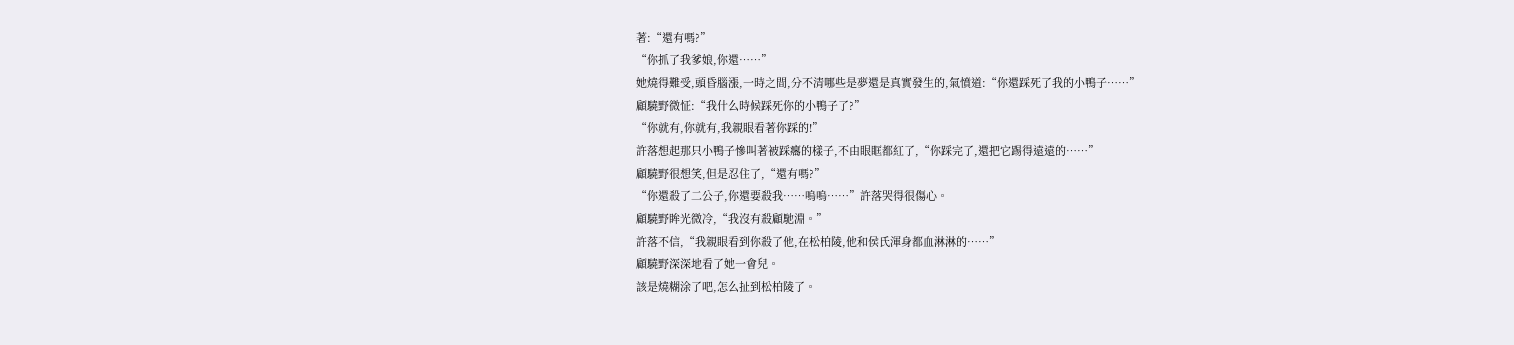著:“還有嗎?”
“你抓了我爹娘,你還……”
她燒得難受,頭昏腦漲,一時之間,分不清哪些是夢還是真實發生的,氣憤道:“你還踩死了我的小鴨子……”
顧驍野微怔:“我什么時候踩死你的小鴨子了?”
“你就有,你就有,我親眼看著你踩的!”
許落想起那只小鴨子慘叫著被踩癟的樣子,不由眼眶都紅了,“你踩完了,還把它踢得遠遠的……”
顧驍野很想笑,但是忍住了,“還有嗎?”
“你還殺了二公子,你還要殺我……嗚嗚……”許落哭得很傷心。
顧驍野眸光微冷,“我沒有殺顧馳淵。”
許落不信,“我親眼看到你殺了他,在松柏陵,他和侯氏渾身都血淋淋的……”
顧驍野深深地看了她一會兒。
該是燒糊涂了吧,怎么扯到松柏陵了。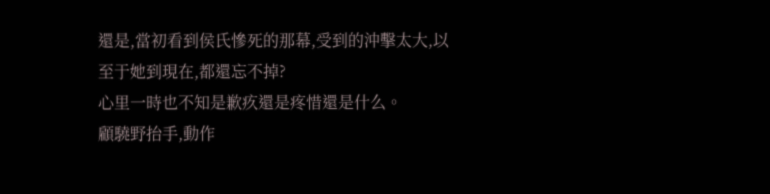還是,當初看到侯氏慘死的那幕,受到的沖擊太大,以至于她到現在,都還忘不掉?
心里一時也不知是歉疚還是疼惜還是什么。
顧驍野抬手,動作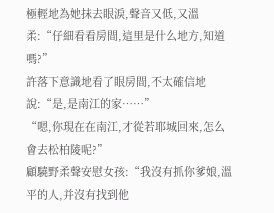極輕地為她抹去眼淚,聲音又低,又溫柔:“仔細看看房間,這里是什么地方,知道嗎?”
許落下意識地看了眼房間,不太確信地說:“是,是南江的家……”
“嗯,你現在在南江,才從若耶城回來,怎么會去松柏陵呢?”
顧驍野柔聲安慰女孩:“我沒有抓你爹娘,溫平的人,并沒有找到他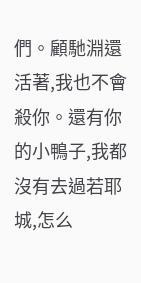們。顧馳淵還活著,我也不會殺你。還有你的小鴨子,我都沒有去過若耶城,怎么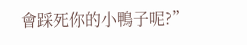會踩死你的小鴨子呢?”